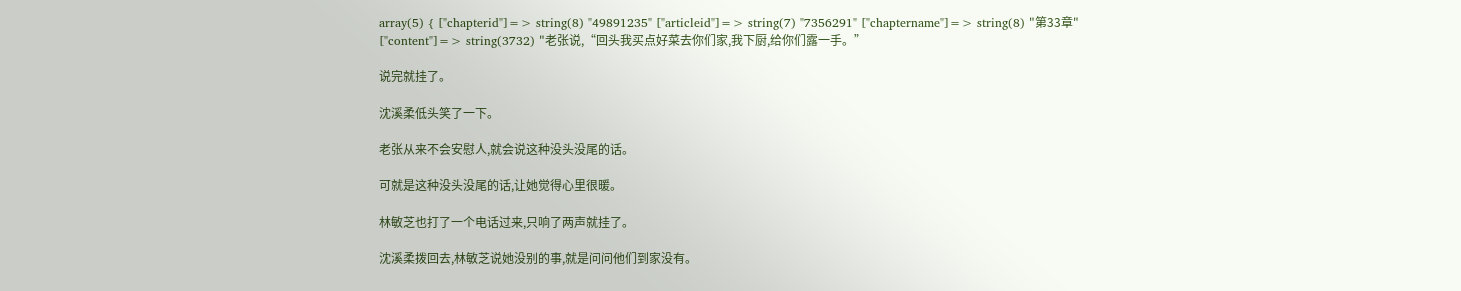array(5) { ["chapterid"]=> string(8) "49891235" ["articleid"]=> string(7) "7356291" ["chaptername"]=> string(8) "第33章" ["content"]=> string(3732) "老张说,“回头我买点好菜去你们家,我下厨,给你们露一手。”

说完就挂了。

沈溪柔低头笑了一下。

老张从来不会安慰人,就会说这种没头没尾的话。

可就是这种没头没尾的话,让她觉得心里很暖。

林敏芝也打了一个电话过来,只响了两声就挂了。

沈溪柔拨回去,林敏芝说她没别的事,就是问问他们到家没有。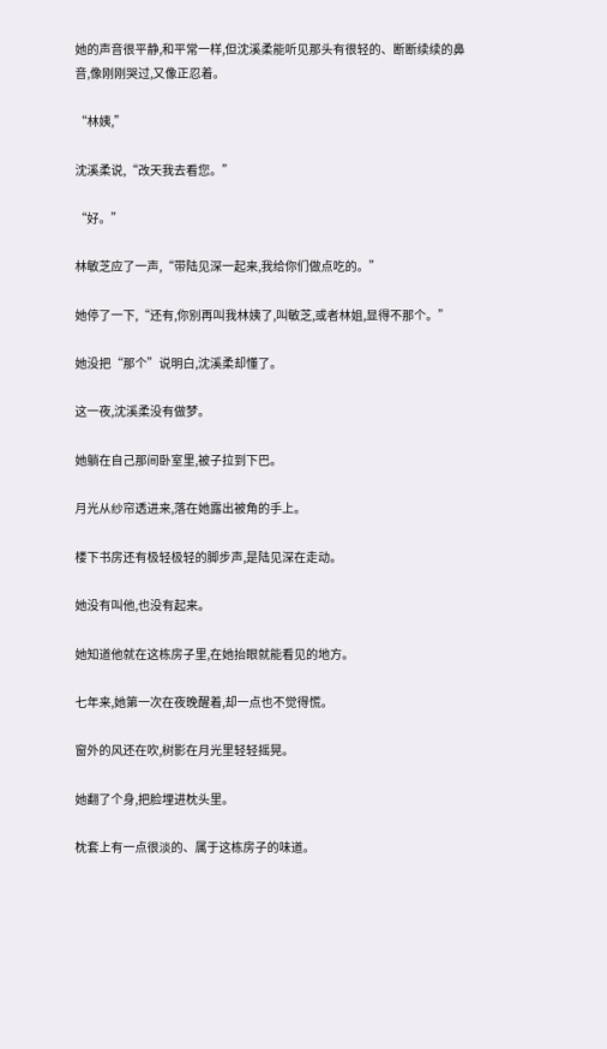她的声音很平静,和平常一样,但沈溪柔能听见那头有很轻的、断断续续的鼻音,像刚刚哭过,又像正忍着。

“林姨,”

沈溪柔说,“改天我去看您。”

“好。”

林敏芝应了一声,“带陆见深一起来,我给你们做点吃的。”

她停了一下,“还有,你别再叫我林姨了,叫敏芝,或者林姐,显得不那个。”

她没把“那个”说明白,沈溪柔却懂了。

这一夜,沈溪柔没有做梦。

她躺在自己那间卧室里,被子拉到下巴。

月光从纱帘透进来,落在她露出被角的手上。

楼下书房还有极轻极轻的脚步声,是陆见深在走动。

她没有叫他,也没有起来。

她知道他就在这栋房子里,在她抬眼就能看见的地方。

七年来,她第一次在夜晚醒着,却一点也不觉得慌。

窗外的风还在吹,树影在月光里轻轻摇晃。

她翻了个身,把脸埋进枕头里。

枕套上有一点很淡的、属于这栋房子的味道。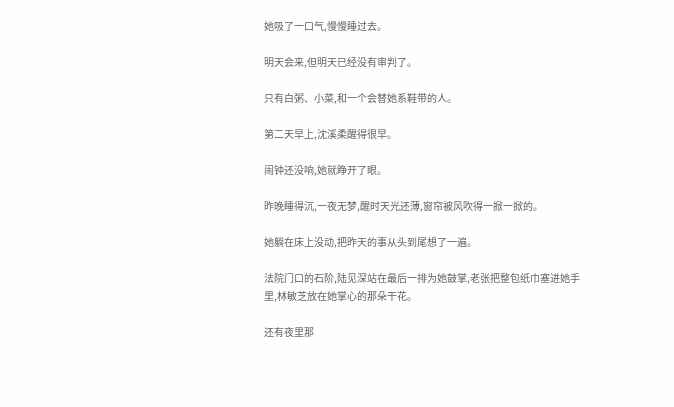她吸了一口气,慢慢睡过去。

明天会来,但明天已经没有审判了。

只有白粥、小菜,和一个会替她系鞋带的人。

第二天早上,沈溪柔醒得很早。

闹钟还没响,她就睁开了眼。

昨晚睡得沉,一夜无梦,醒时天光还薄,窗帘被风吹得一掀一掀的。

她躺在床上没动,把昨天的事从头到尾想了一遍。

法院门口的石阶,陆见深站在最后一排为她鼓掌,老张把整包纸巾塞进她手里,林敏芝放在她掌心的那朵干花。

还有夜里那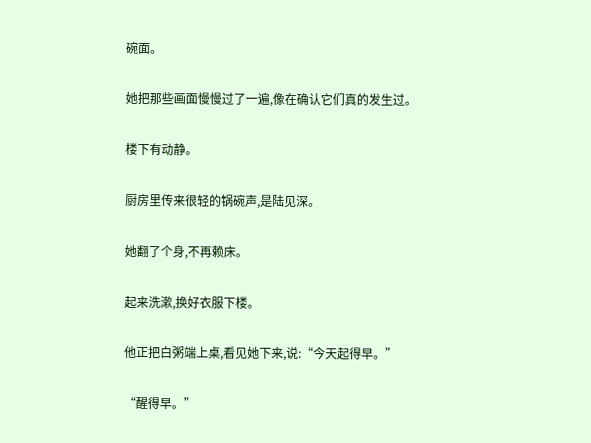碗面。

她把那些画面慢慢过了一遍,像在确认它们真的发生过。

楼下有动静。

厨房里传来很轻的锅碗声,是陆见深。

她翻了个身,不再赖床。

起来洗漱,换好衣服下楼。

他正把白粥端上桌,看见她下来,说:“今天起得早。”

“醒得早。”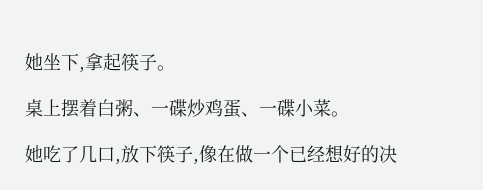她坐下,拿起筷子。

桌上摆着白粥、一碟炒鸡蛋、一碟小菜。

她吃了几口,放下筷子,像在做一个已经想好的决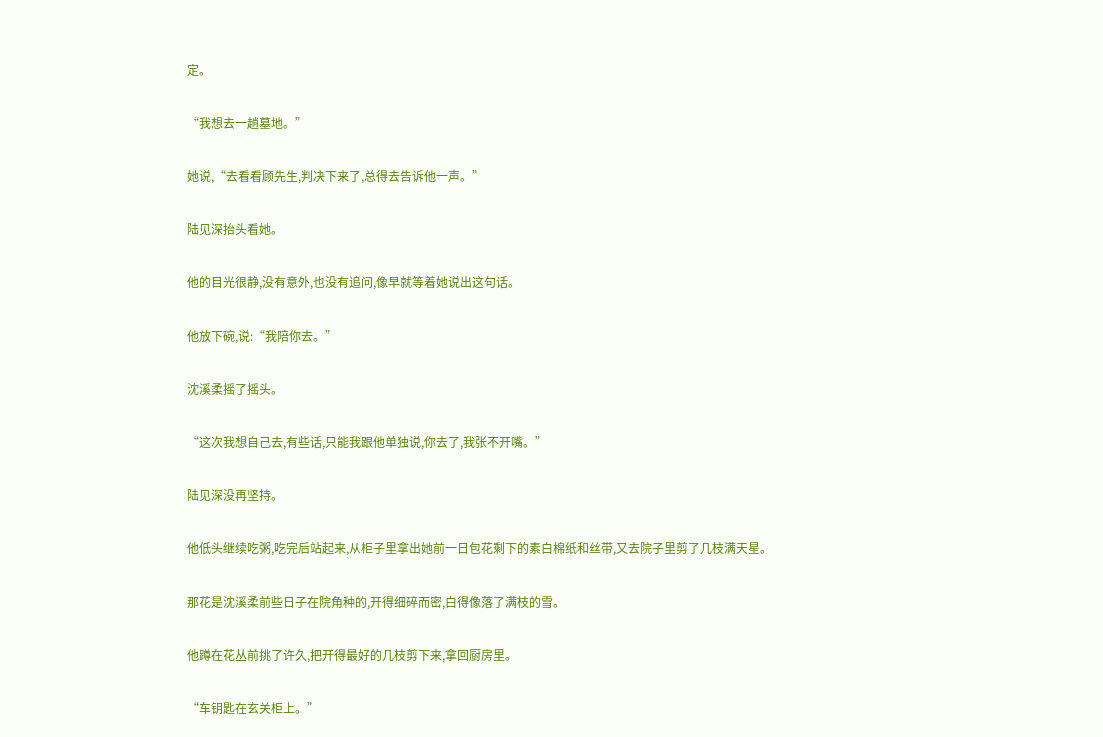定。

“我想去一趟墓地。”

她说,“去看看顾先生,判决下来了,总得去告诉他一声。”

陆见深抬头看她。

他的目光很静,没有意外,也没有追问,像早就等着她说出这句话。

他放下碗,说:“我陪你去。”

沈溪柔摇了摇头。

“这次我想自己去,有些话,只能我跟他单独说,你去了,我张不开嘴。”

陆见深没再坚持。

他低头继续吃粥,吃完后站起来,从柜子里拿出她前一日包花剩下的素白棉纸和丝带,又去院子里剪了几枝满天星。

那花是沈溪柔前些日子在院角种的,开得细碎而密,白得像落了满枝的雪。

他蹲在花丛前挑了许久,把开得最好的几枝剪下来,拿回厨房里。

“车钥匙在玄关柜上。”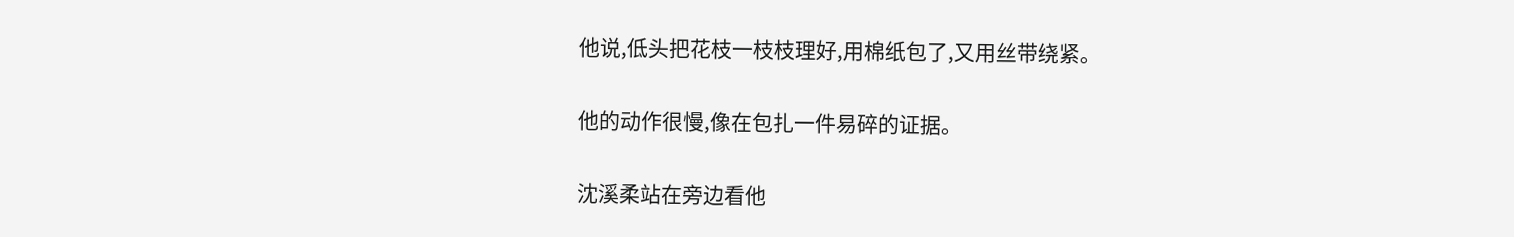他说,低头把花枝一枝枝理好,用棉纸包了,又用丝带绕紧。

他的动作很慢,像在包扎一件易碎的证据。

沈溪柔站在旁边看他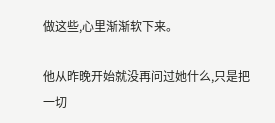做这些,心里渐渐软下来。

他从昨晚开始就没再问过她什么,只是把一切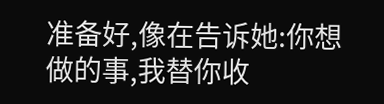准备好,像在告诉她:你想做的事,我替你收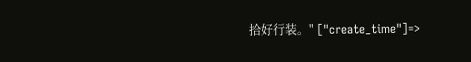拾好行装。" ["create_time"]=>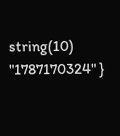string(10) "1787170324" }